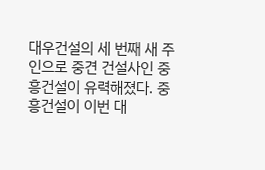대우건설의 세 번째 새 주인으로 중견 건설사인 중흥건설이 유력해졌다. 중흥건설이 이번 대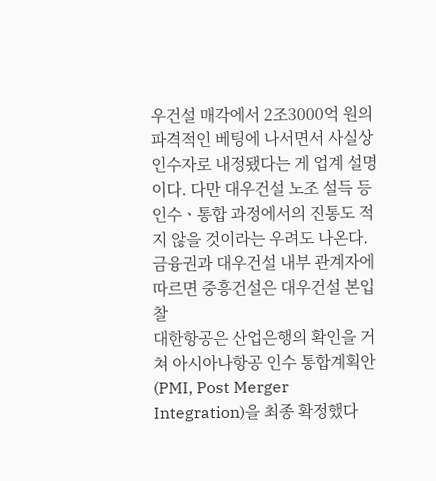우건설 매각에서 2조3000억 원의 파격적인 베팅에 나서면서 사실상 인수자로 내정됐다는 게 업계 설명이다. 다만 대우건설 노조 설득 등 인수ㆍ통합 과정에서의 진통도 적지 않을 것이라는 우려도 나온다.
금융권과 대우건설 내부 관계자에 따르면 중흥건설은 대우건설 본입찰
대한항공은 산업은행의 확인을 거쳐 아시아나항공 인수 통합계획안(PMI, Post Merger Integration)을 최종 확정했다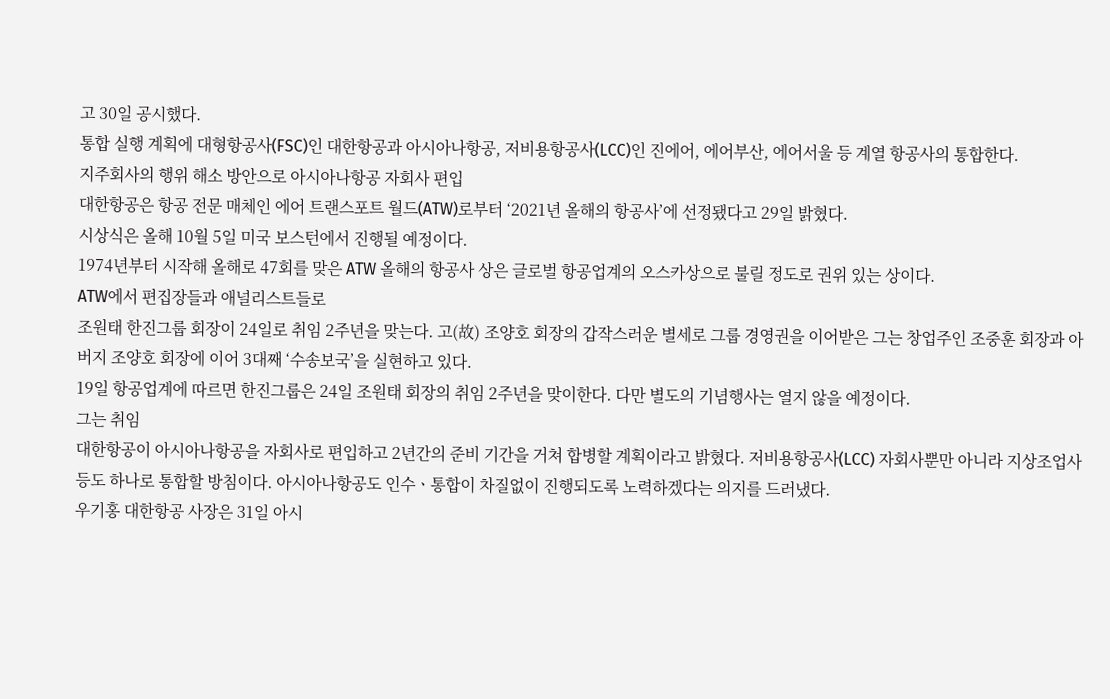고 30일 공시했다.
통합 실행 계획에 대형항공사(FSC)인 대한항공과 아시아나항공, 저비용항공사(LCC)인 진에어, 에어부산, 에어서울 등 계열 항공사의 통합한다.
지주회사의 행위 해소 방안으로 아시아나항공 자회사 편입
대한항공은 항공 전문 매체인 에어 트랜스포트 월드(ATW)로부터 ‘2021년 올해의 항공사’에 선정됐다고 29일 밝혔다.
시상식은 올해 10월 5일 미국 보스턴에서 진행될 예정이다.
1974년부터 시작해 올해로 47회를 맞은 ATW 올해의 항공사 상은 글로벌 항공업계의 오스카상으로 불릴 정도로 권위 있는 상이다.
ATW에서 편집장들과 애널리스트들로
조원태 한진그룹 회장이 24일로 취임 2주년을 맞는다. 고(故) 조양호 회장의 갑작스러운 별세로 그룹 경영권을 이어받은 그는 창업주인 조중훈 회장과 아버지 조양호 회장에 이어 3대째 ‘수송보국’을 실현하고 있다.
19일 항공업계에 따르면 한진그룹은 24일 조원태 회장의 취임 2주년을 맞이한다. 다만 별도의 기념행사는 열지 않을 예정이다.
그는 취임
대한항공이 아시아나항공을 자회사로 편입하고 2년간의 준비 기간을 거쳐 합병할 계획이라고 밝혔다. 저비용항공사(LCC) 자회사뿐만 아니라 지상조업사 등도 하나로 통합할 방침이다. 아시아나항공도 인수ㆍ통합이 차질없이 진행되도록 노력하겠다는 의지를 드러냈다.
우기홍 대한항공 사장은 31일 아시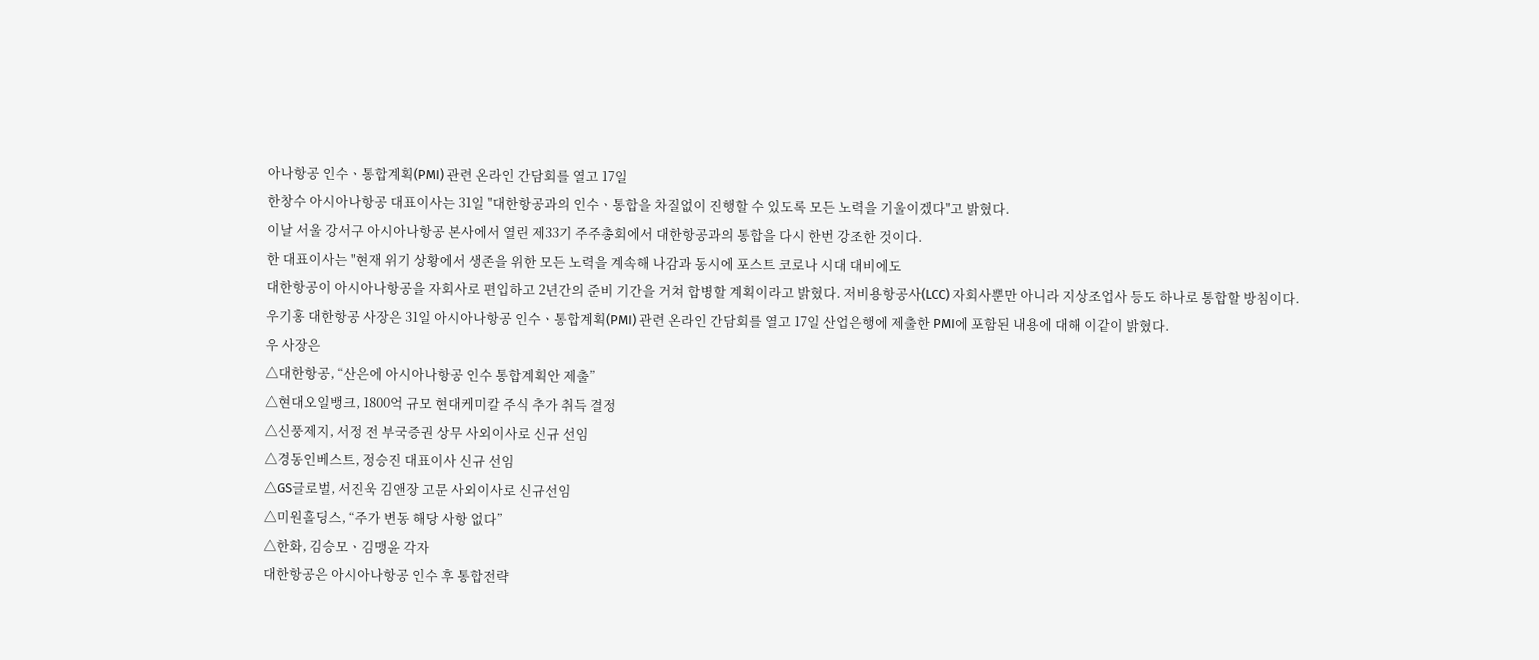아나항공 인수ㆍ통합계획(PMI) 관련 온라인 간담회를 열고 17일
한창수 아시아나항공 대표이사는 31일 "대한항공과의 인수ㆍ통합을 차질없이 진행할 수 있도록 모든 노력을 기울이겠다"고 밝혔다.
이날 서울 강서구 아시아나항공 본사에서 열린 제33기 주주총회에서 대한항공과의 통합을 다시 한번 강조한 것이다.
한 대표이사는 "현재 위기 상황에서 생존을 위한 모든 노력을 계속해 나감과 동시에 포스트 코로나 시대 대비에도
대한항공이 아시아나항공을 자회사로 편입하고 2년간의 준비 기간을 거쳐 합병할 계획이라고 밝혔다. 저비용항공사(LCC) 자회사뿐만 아니라 지상조업사 등도 하나로 통합할 방침이다.
우기홍 대한항공 사장은 31일 아시아나항공 인수ㆍ통합계획(PMI) 관련 온라인 간담회를 열고 17일 산업은행에 제출한 PMI에 포함된 내용에 대해 이같이 밝혔다.
우 사장은
△대한항공, “산은에 아시아나항공 인수 통합계획안 제출”
△현대오일뱅크, 1800억 규모 현대케미칼 주식 추가 취득 결정
△신풍제지, 서정 전 부국증권 상무 사외이사로 신규 선임
△경동인베스트, 정승진 대표이사 신규 선임
△GS글로벌, 서진욱 김앤장 고문 사외이사로 신규선임
△미원홀딩스, “주가 변동 해당 사항 없다”
△한화, 김승모ㆍ김맹윤 각자
대한항공은 아시아나항공 인수 후 통합전략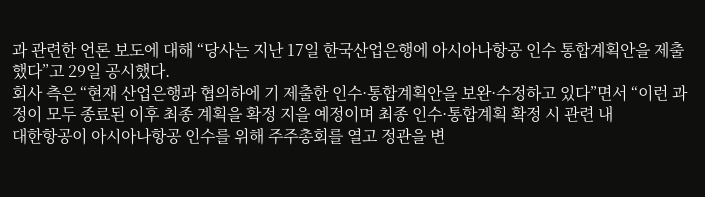과 관련한 언론 보도에 대해 “당사는 지난 17일 한국산업은행에 아시아나항공 인수 통합계획안을 제출했다”고 29일 공시했다.
회사 측은 “현재 산업은행과 협의하에 기 제출한 인수·통합계획안을 보완·수정하고 있다”면서 “이런 과정이 모두 종료된 이후 최종 계획을 확정 지을 예정이며 최종 인수·통합계획 확정 시 관련 내
대한항공이 아시아나항공 인수를 위해 주주총회를 열고 정관을 변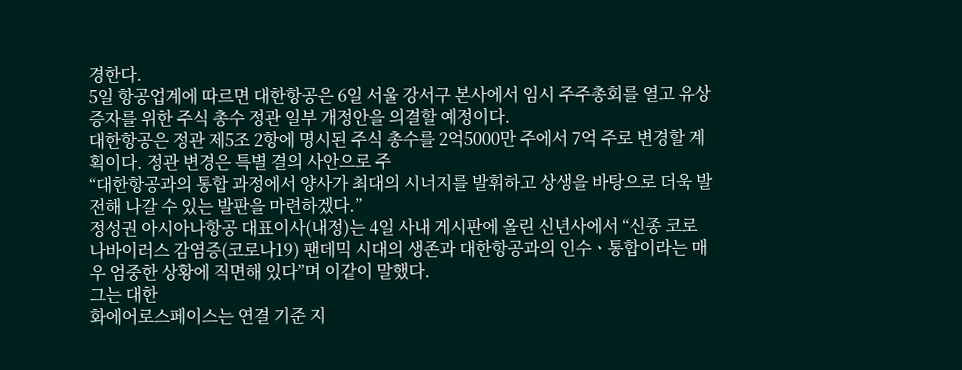경한다.
5일 항공업계에 따르면 대한항공은 6일 서울 강서구 본사에서 임시 주주총회를 열고 유상증자를 위한 주식 총수 정관 일부 개정안을 의결할 예정이다.
대한항공은 정관 제5조 2항에 명시된 주식 총수를 2억5000만 주에서 7억 주로 변경할 계획이다. 정관 변경은 특별 결의 사안으로 주
“대한항공과의 통합 과정에서 양사가 최대의 시너지를 발휘하고 상생을 바탕으로 더욱 발전해 나갈 수 있는 발판을 마련하겠다.”
정성권 아시아나항공 대표이사(내정)는 4일 사내 게시판에 올린 신년사에서 “신종 코로나바이러스 감염증(코로나19) 팬데믹 시대의 생존과 대한항공과의 인수ㆍ통합이라는 매우 엄중한 상황에 직면해 있다”며 이같이 말했다.
그는 대한
화에어로스페이스는 연결 기준 지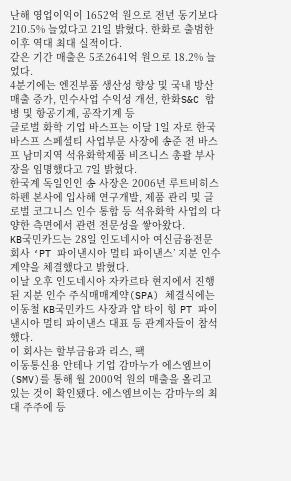난해 영업이익이 1652억 원으로 전년 동기보다 210.5% 늘었다고 21일 밝혔다. 한화로 출범한 이후 역대 최대 실적이다.
같은 기간 매출은 5조2641억 원으로 18.2% 늘었다.
4분기에는 엔진부품 생산성 향상 및 국내 방산 매출 증가, 민수사업 수익성 개선, 한화S&C 합병 및 항공기계, 공작기계 등
글로벌 화학 기업 바스프는 이달 1일 자로 한국바스프 스페셜티 사업부문 사장에 송준 전 바스프 남미지역 석유화학제품 비즈니스 총괄 부사장을 임명했다고 7일 밝혔다.
한국계 독일인인 송 사장은 2006년 루트비히스하펜 본사에 입사해 연구개발, 제품 관리 및 글로벌 코그니스 인수 통합 등 석유화학 사업의 다양한 측면에서 관련 전문성을 쌓아왔다.
KB국민카드는 28일 인도네시아 여신금융전문회사 ‘PT 파이낸시아 멀티 파이낸스’ 지분 인수 계약을 체결했다고 밝혔다.
이날 오후 인도네시아 자카르타 현지에서 진행된 지분 인수 주식매매계약(SPA) 체결식에는 이동철 KB국민카드 사장과 얍 타이 힝 PT 파이낸시아 멀티 파이낸스 대표 등 관계자들이 참석했다.
이 회사는 할부금융과 리스, 팩
이동통신용 안테나 기업 감마누가 에스엠브이(SMV)를 통해 월 2000억 원의 매출을 올리고 있는 것이 확인됐다. 에스엠브이는 감마누의 최대 주주에 등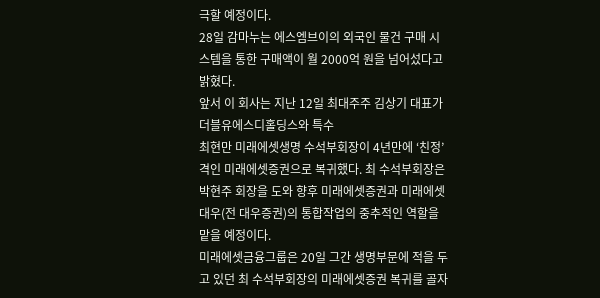극할 예정이다.
28일 감마누는 에스엠브이의 외국인 물건 구매 시스템을 통한 구매액이 월 2000억 원을 넘어섰다고 밝혔다.
앞서 이 회사는 지난 12일 최대주주 김상기 대표가 더블유에스디홀딩스와 특수
최현만 미래에셋생명 수석부회장이 4년만에 ‘친정’격인 미래에셋증권으로 복귀했다. 최 수석부회장은 박현주 회장을 도와 향후 미래에셋증권과 미래에셋대우(전 대우증권)의 통합작업의 중추적인 역할을 맡을 예정이다.
미래에셋금융그룹은 20일 그간 생명부문에 적을 두고 있던 최 수석부회장의 미래에셋증권 복귀를 골자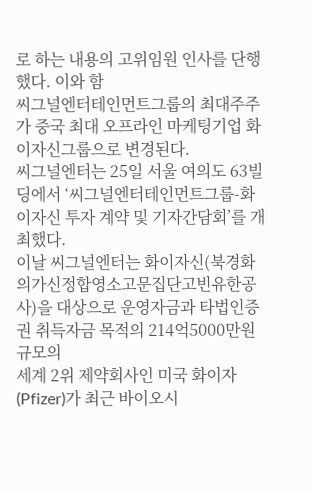로 하는 내용의 고위임원 인사를 단행했다. 이와 함
씨그널엔터테인먼트그룹의 최대주주가 중국 최대 오프라인 마케팅기업 화이자신그룹으로 변경된다.
씨그널엔터는 25일 서울 여의도 63빌딩에서 ‘씨그널엔터테인먼트그룹-화이자신 투자 계약 및 기자간담회’를 개최했다.
이날 씨그널엔터는 화이자신(북경화의가신정합영소고문집단고빈유한공사)을 대상으로 운영자금과 타법인증권 취득자금 목적의 214억5000만원규모의
세계 2위 제약회사인 미국 화이자(Pfizer)가 최근 바이오시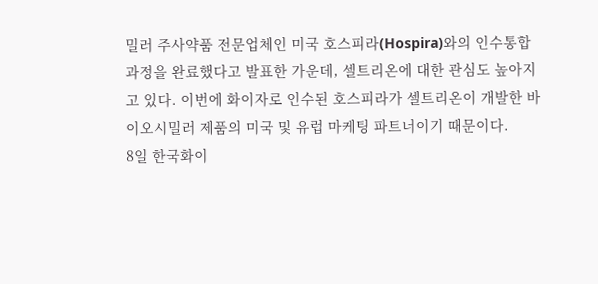밀러 주사약품 전문업체인 미국 호스피라(Hospira)와의 인수통합 과정을 완료했다고 발표한 가운데, 셀트리온에 대한 관심도 높아지고 있다. 이번에 화이자로 인수된 호스피라가 셀트리온이 개발한 바이오시밀러 제품의 미국 및 유럽 마케팅 파트너이기 때문이다.
8일 한국화이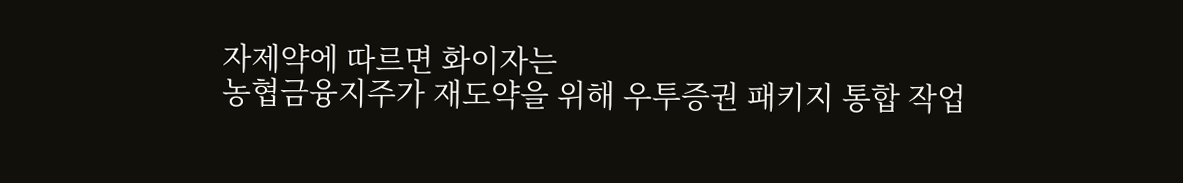자제약에 따르면 화이자는
농협금융지주가 재도약을 위해 우투증권 패키지 통합 작업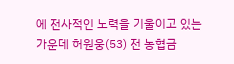에 전사적인 노력을 기울이고 있는 가운데 허원웅(53) 전 농협금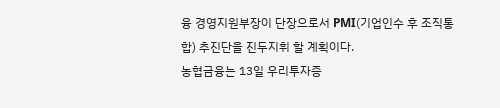융 경영지원부장이 단장으로서 PMI(기업인수 후 조직통합) 추진단을 진두지휘 할 계획이다.
농협금융는 13일 우리투자증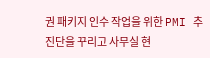권 패키지 인수 작업을 위한 PMI 추진단을 꾸리고 사무실 현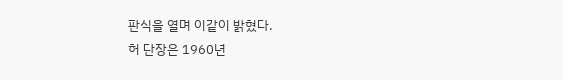판식을 열며 이같이 밝혔다.
허 단장은 1960년